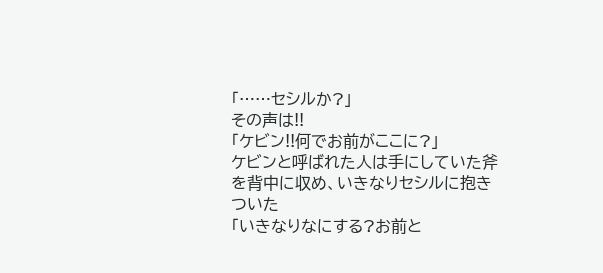「……セシルか?」
その声は!!
「ケビン!!何でお前がここに?」
ケビンと呼ばれた人は手にしていた斧を背中に収め、いきなりセシルに抱きついた
「いきなりなにする?お前と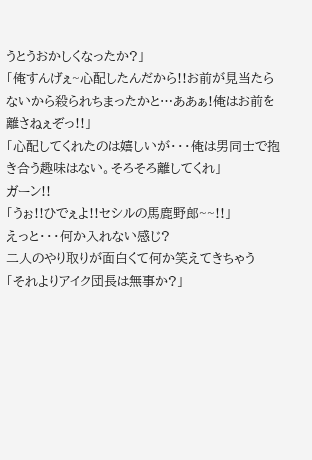うとうおかしくなったか?」
「俺すんげぇ~心配したんだから!!お前が見当たらないから殺られちまったかと…ああぁ!俺はお前を離さねぇぞっ!!」
「心配してくれたのは嬉しいが・・・俺は男同士で抱き合う趣味はない。そろそろ離してくれ」
ガーン!!
「うぉ!!ひでぇよ!!セシルの馬鹿野郎~~!!」
えっと・・・何か入れない感じ?
二人のやり取りが面白くて何か笑えてきちゃう
「それよりアイク団長は無事か?」